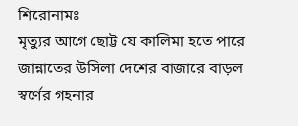শিরোনামঃ
মৃত্যুর আগে ছোট্ট যে কালিমা হতে পারে জান্নাতের উসিলা দেশের বাজারে বাড়ল স্বর্ণের গহনার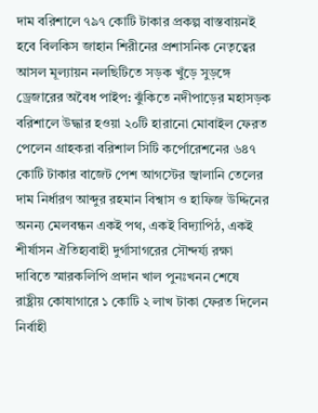দাম বরিশালে ৭৯৭ কোটি টাকার প্রকল্প বাস্তবায়নই হবে বিলকিস জাহান শিরীনের প্রশাসনিক নেতৃত্বের আসল মূল্যায়ন নলছিটিতে সড়ক খুঁড়ে সুড়ঙ্গে ড্রেজারের অবৈধ পাইপ: ঝুঁকিতে নদীপাড়ের মহাসড়ক বরিশালে উদ্ধার হওয়া ২০টি হারানো মোবাইল ফেরত পেলেন গ্রাহকরা বরিশাল সিটি কর্পোরেশনের ৬৪৭ কোটি টাকার বাজেট পেশ আগস্টের জ্বালানি তেলের দাম নির্ধারণ আব্দুর রহমান বিশ্বাস ও হাফিজ উদ্দিনের অনন্য মেলবন্ধন একই পথ, একই বিদ্যাপিঠ, একই শীর্ষাসন ঐতিহ্যবাহী দুর্গাসাগরের সৌন্দর্য্য রক্ষা দাবিতে স্মারকলিপি প্রদান খাল পুনঃখনন শেষে রাষ্ট্রীয় কোষাগারে ১ কোটি ২ লাখ টাকা ফেরত দিলেন নির্বাহী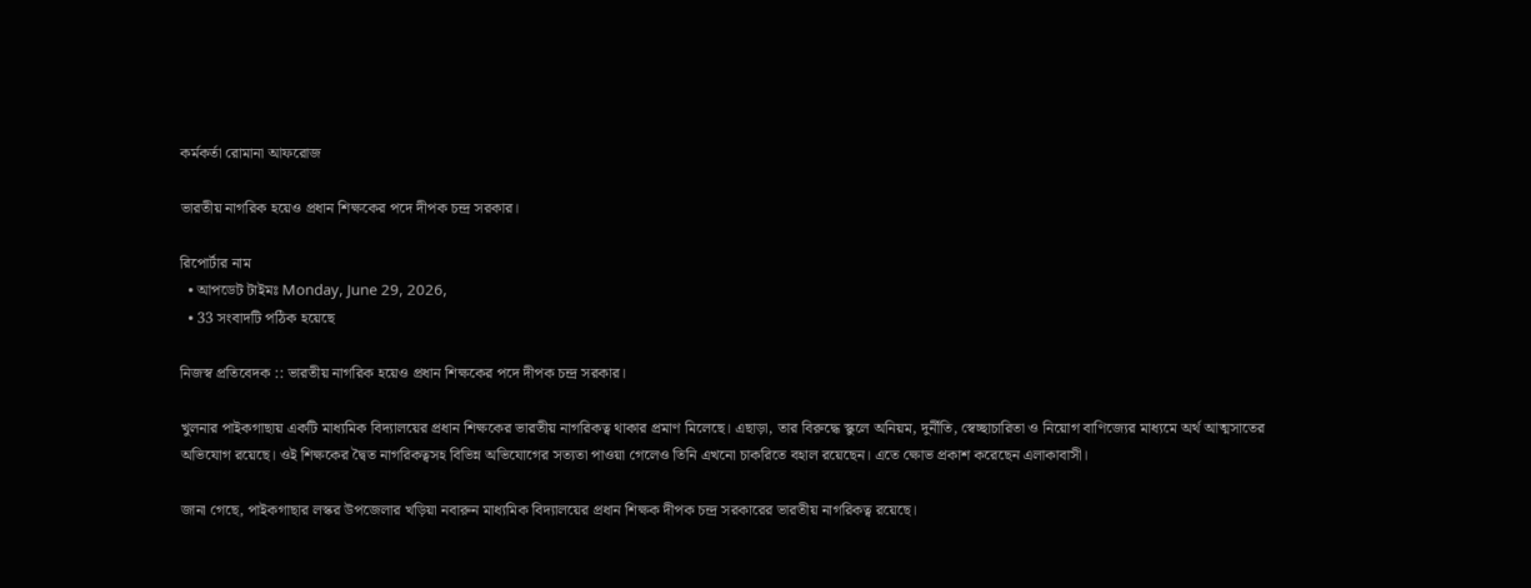কর্মকর্তা রোমানা আফরোজ

ভারতীয় নাগরিক হয়েও প্রধান শিক্ষকের পদে দীপক চন্দ্র সরকার।

রিপোর্টার নাম
  • আপডেট টাইমঃ Monday, June 29, 2026,
  • 33 সংবাদটি পঠিক হয়েছে

নিজস্ব প্রতিবেদক :: ভারতীয় নাগরিক হয়েও প্রধান শিক্ষকের পদে দীপক চন্দ্র সরকার।

খুলনার পাইকগাছায় একটি মাধ্যমিক বিদ্যালয়ের প্রধান শিক্ষকের ভারতীয় নাগরিকত্ব থাকার প্রমাণ মিলেছে। এছাড়া, তার বিরুদ্ধে স্কুলে অনিয়ম, দুর্নীতি, স্বেচ্ছাচারিতা ও নিয়োগ বাণিজ্যের মাধ্যমে অর্থ আত্মসাতের অভিযোগ রয়েছে। ওই শিক্ষকের দ্বৈত নাগরিকত্বসহ বিভিন্ন অভিযোগের সত্যতা পাওয়া গেলেও তিনি এখনো চাকরিতে বহাল রয়েছেন। এতে ক্ষোভ প্রকাশ করেছেন এলাকাবাসী।

জানা গেছে, পাইকগাছার লস্কর উপজেলার খড়িয়া নবারুন মাধ্যমিক বিদ্যালয়ের প্রধান শিক্ষক দীপক চন্দ্র সরকারের ভারতীয় নাগরিকত্ব রয়েছে।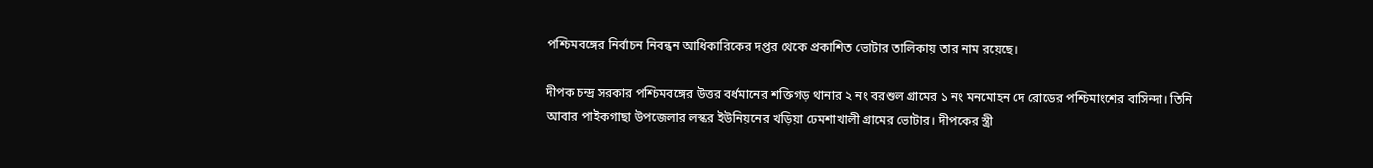পশ্চিমবঙ্গের নির্বাচন নিবন্ধন আধিকারিকের দপ্তর থেকে প্রকাশিত ভোটার তালিকায় তার নাম রয়েছে।

দীপক চন্দ্র সরকার পশ্চিমবঙ্গের উত্তর বর্ধমানের শক্তিগড় থানার ২ নং বরশুল গ্রামের ১ নং মনমোহন দে রোডের পশ্চিমাংশের বাসিন্দা। তিনি আবার পাইকগাছা উপজেলার লস্কর ইউনিয়নের খড়িয়া ঢেমশাখালী গ্রামের ভোটার। দীপকের স্ত্রী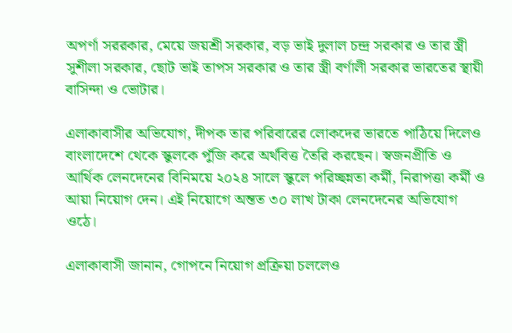অপর্ণা সররকার, মেয়ে জয়শ্রী সরকার, বড় ভাই দুলাল চন্দ্র সরকার ও তার স্ত্রী সুশীলা সরকার, ছোট ভাই তাপস সরকার ও তার স্ত্রী বর্ণালী সরকার ভারতের স্থায়ী বাসিন্দা ও ভোটার।

এলাকাবাসীর অভিযোগ, দীপক তার পরিবারের লোকদের ভারতে পাঠিয়ে দিলেও বাংলাদেশে থেকে স্কুলকে পুঁজি করে অর্থবিত্ত তৈরি করছেন। স্বজনপ্রীতি ও আর্থিক লেনদেনের বিনিময়ে ২০২৪ সালে স্কুলে পরিচ্ছন্নতা কর্মী, নিরাপত্তা কর্মী ও আয়া নিয়োগ দেন। এই নিয়োগে অন্তত ৩০ লাখ টাকা লেনদেনের অভিযোগ ওঠে।

এলাকাবাসী জানান, গোপনে নিয়োগ প্রক্রিয়া চললেও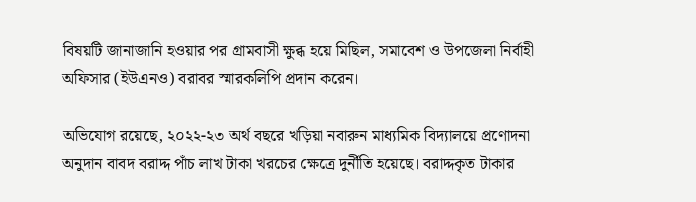বিষয়টি জানাজানি হওয়ার পর গ্রামবাসী ক্ষুব্ধ হয়ে মিছিল, সমাবেশ ও উপজেলা নির্বাহী অফিসার (ইউএনও) বরাবর স্মারকলিপি প্রদান করেন।

অভিযোগ রয়েছে, ২০২২-২৩ অর্থ বছরে খড়িয়া নবারুন মাধ্যমিক বিদ্যালয়ে প্রণোদনা অনুদান বাবদ বরাদ্দ পাঁচ লাখ টাকা খরচের ক্ষেত্রে দুর্নীতি হয়েছে। বরাদ্দকৃত টাকার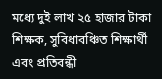মধ্যে দুই লাখ ২৫ হাজার টাকা শিক্ষক, সুবিধাবঞ্চিত শিক্ষার্থী এবং প্রতিবন্ধী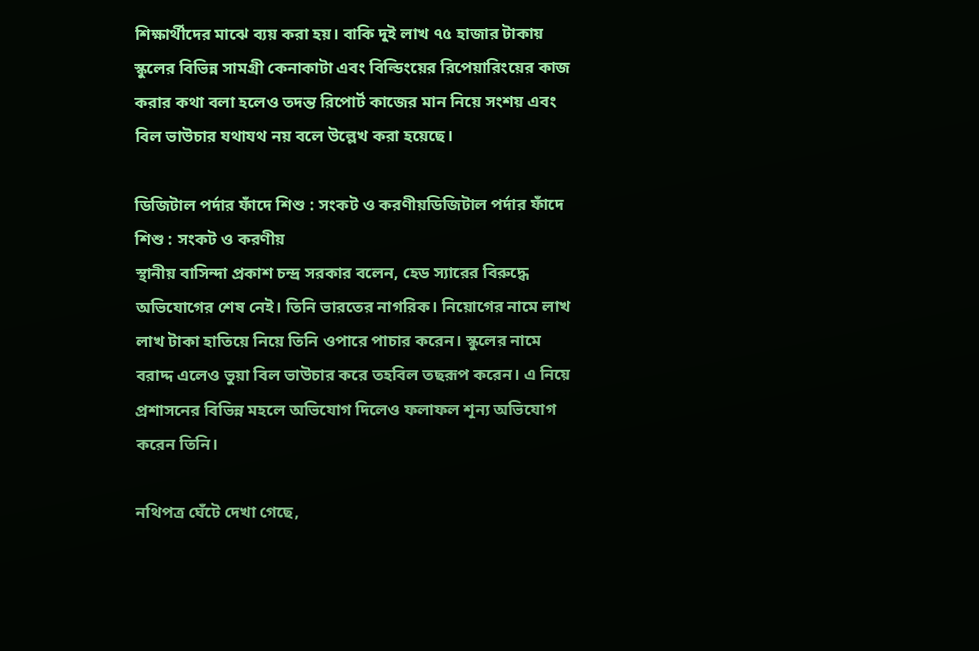শিক্ষার্থীদের মাঝে ব্যয় করা হয়। বাকি দুই লাখ ৭৫ হাজার টাকায় স্কুলের বিভিন্ন সামগ্রী কেনাকাটা এবং বিল্ডিংয়ের রিপেয়ারিংয়ের কাজ করার কথা বলা হলেও তদন্ত রিপোর্ট কাজের মান নিয়ে সংশয় এবং বিল ভাউচার যথাযথ নয় বলে উল্লেখ করা হয়েছে।

ডিজিটাল পর্দার ফাঁদে শিশু : সংকট ও করণীয়ডিজিটাল পর্দার ফাঁদে শিশু : সংকট ও করণীয়
স্থানীয় বাসিন্দা প্রকাশ চন্দ্র সরকার বলেন, হেড স্যারের বিরুদ্ধে অভিযোগের শেষ নেই। তিনি ভারতের নাগরিক। নিয়োগের নামে লাখ লাখ টাকা হাতিয়ে নিয়ে তিনি ওপারে পাচার করেন। স্কুলের নামে বরাদ্দ এলেও ভুয়া বিল ভাউচার করে তহবিল তছরূপ করেন। এ নিয়ে প্রশাসনের বিভিন্ন মহলে অভিযোগ দিলেও ফলাফল শূন্য অভিযোগ করেন তিনি।

নথিপত্র ঘেঁটে দেখা গেছে,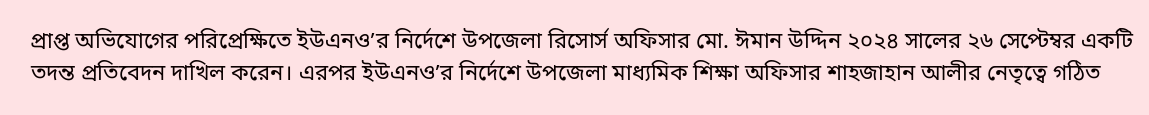প্রাপ্ত অভিযোগের পরিপ্রেক্ষিতে ইউএনও’র নির্দেশে উপজেলা রিসোর্স অফিসার মো. ঈমান উদ্দিন ২০২৪ সালের ২৬ সেপ্টেম্বর একটি তদন্ত প্রতিবেদন দাখিল করেন। এরপর ইউএনও’র নির্দেশে উপজেলা মাধ্যমিক শিক্ষা অফিসার শাহজাহান আলীর নেতৃত্বে গঠিত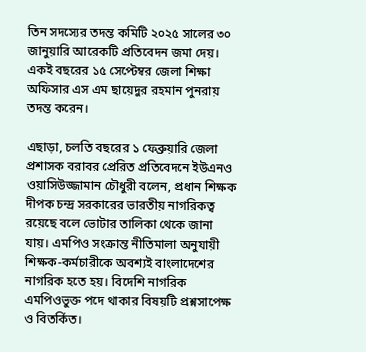তিন সদস্যের তদন্ত কমিটি ২০২৫ সালের ৩০ জানুয়ারি আরেকটি প্রতিবেদন জমা দেয়। একই বছরের ১৫ সেপ্টেম্বর জেলা শিক্ষা অফিসার এস এম ছায়েদুর রহমান পুনরায় তদন্ত করেন।

এছাড়া, চলতি বছরের ১ ফেব্রুয়ারি জেলা প্রশাসক বরাবর প্রেরিত প্রতিবেদনে ইউএনও ওয়াসিউজ্জামান চৌধুরী বলেন, প্রধান শিক্ষক দীপক চন্দ্র সরকারের ভারতীয় নাগরিকত্ব রয়েছে বলে ভোটার তালিকা থেকে জানা যায়। এমপিও সংক্রান্ত নীতিমালা অনুযায়ী শিক্ষক-কর্মচারীকে অবশ্যই বাংলাদেশের নাগরিক হতে হয়। বিদেশি নাগরিক এমপিওভুক্ত পদে থাকার বিষয়টি প্রশ্নসাপেক্ষ ও বিতর্কিত।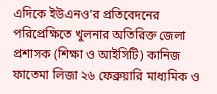এদিকে ইউএনও’র প্রতিবেদনের পরিপ্রেক্ষিতে খুলনার অতিরিক্ত জেলা প্রশাসক (শিক্ষা ও আইসিটি) কানিজ ফাতেমা লিজা ২৬ ফেব্রুয়ারি মাধ্যমিক ও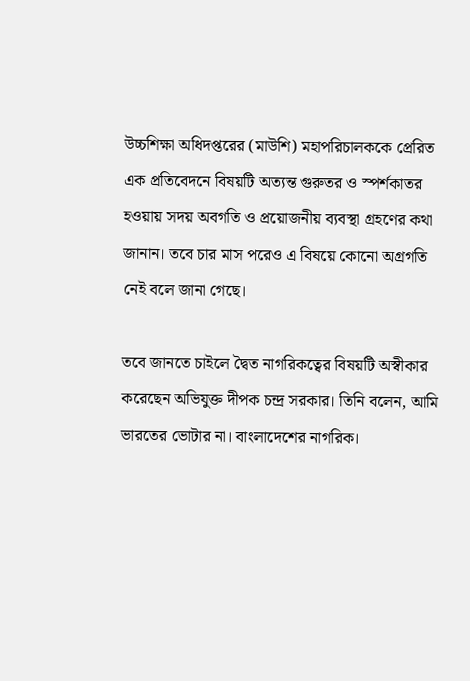উচ্চশিক্ষা অধিদপ্তরের (মাউশি) মহাপরিচালককে প্রেরিত এক প্রতিবেদনে বিষয়টি অত্যন্ত গুরুতর ও স্পর্শকাতর হওয়ায় সদয় অবগতি ও প্রয়োজনীয় ব্যবস্থা গ্রহণের কথা জানান। তবে চার মাস পরেও এ বিষয়ে কোনো অগ্রগতি নেই বলে জানা গেছে।

তবে জানতে চাইলে দ্বৈত নাগরিকত্বের বিষয়টি অস্বীকার করেছেন অভিযুক্ত দীপক চন্দ্র সরকার। তিনি বলেন, আমি ভারতের ভোটার না। বাংলাদেশের নাগরিক।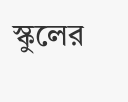স্কুলের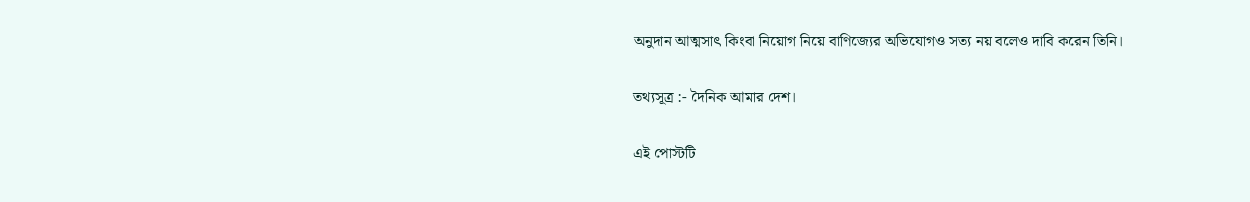অনুদান আত্মসাৎ কিংবা নিয়োগ নিয়ে বাণিজ্যের অভিযোগও সত্য নয় বলেও দাবি করেন তিনি।

তথ্যসূত্র :- দৈনিক আমার দেশ।

এই পোস্টটি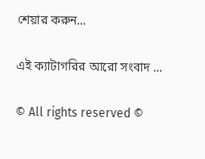শেয়ার করুন...

এই ক্যাটাগরির আরো সংবাদ ...

© All rights reserved ©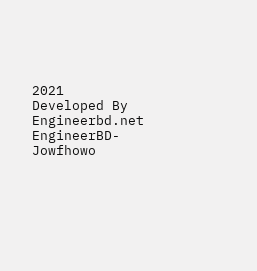2021
Developed By Engineerbd.net
EngineerBD-Jowfhowo